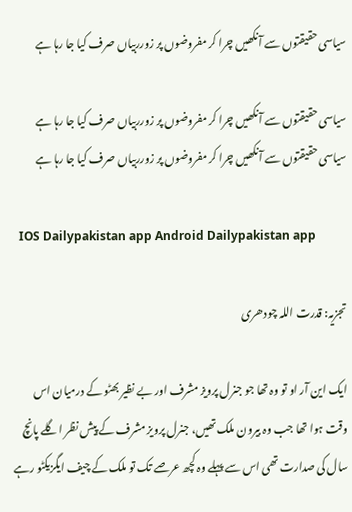سیاسی حقیقتوں سے آنکھیں چرا کر مفروضوں پر زورربیاں صرف کیا جا رہا ہے

سیاسی حقیقتوں سے آنکھیں چرا کر مفروضوں پر زورربیاں صرف کیا جا رہا ہے
سیاسی حقیقتوں سے آنکھیں چرا کر مفروضوں پر زورربیاں صرف کیا جا رہا ہے

  IOS Dailypakistan app Android Dailypakistan app

تجزیہ: قدرت اللہ چودھری

ایک این آر او تو وہ تھا جو جنرل پرویز مشرف اور بے نظیر بھٹو کے درمیان اس وقت ہوا تھا جب وہ بیرون ملک تھیں، جنرل پرویز مشرف کے پیش نظر اگلے پانچ سال کی صدارت تھی اس سے پہلے وہ کچھ عرصے تک تو ملک کے چیف ایگزیکٹو رہے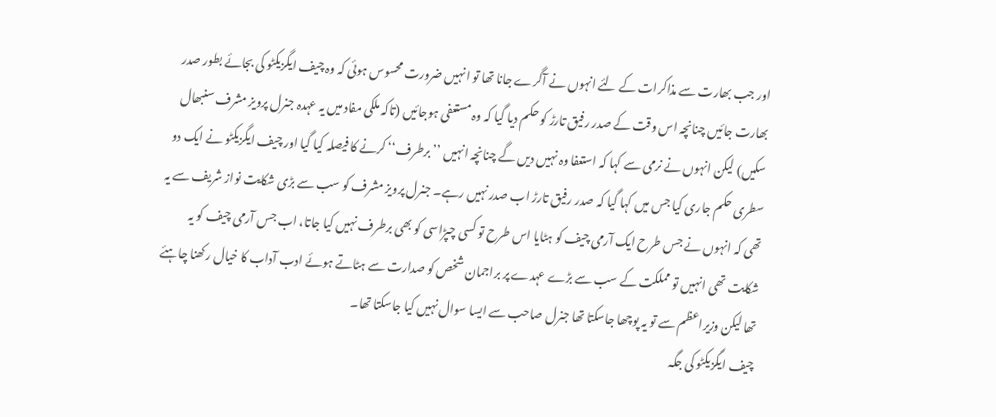اور جب بھارت سے مذاکرات کے لئے انہوں نے آگرے جانا تھا تو انہیں ضرورت محسوس ہوئی کہ وہ چیف ایگزیکٹو کی بجائے بطور صدر بھارت جائیں چنانچہ اس وقت کے صدر رفیق تارڑ کو حکم دیا گیا کہ وہ مستعفی ہوجائیں (تاکہ ملکی مفاد میں یہ عہدہ جنرل پرویز مشرف سنبھال سکیں) لیکن انہوں نے نرمی سے کہا کہ استعفا وہ نہیں دیں گے چنانچہ انہیں ’’برطرف‘‘ کرنے کا فیصلہ کیا گیا اور چیف ایگزیکٹو نے ایک دو سطری حکم جاری کیا جس میں کہا گیا کہ صدر رفیق تارڑ اب صدر نہیں رہے۔ جنرل پرویز مشرف کو سب سے بڑی شکایت نواز شریف سے یہ تھی کہ انہوں نے جس طرح ایک آرمی چیف کو ہٹایا اس طرح تو کسی چپڑاسی کو بھی برطرف نہیں کیا جاتا، اب جس آرمی چیف کو یہ شکایت تھی انہیں تو مملکت کے سب سے بڑے عہدے پر براجمان شخص کو صدارت سے ہٹاتے ہوئے ادب آداب کا خیال رکھنا چاہئے تھا لیکن وزیراعظم سے تو یہ پوچھا جاسکتا تھا جنرل صاحب سے ایسا سوال نہیں کیا جاسکتا تھا۔
چیف ایگزیکٹو کی جگہ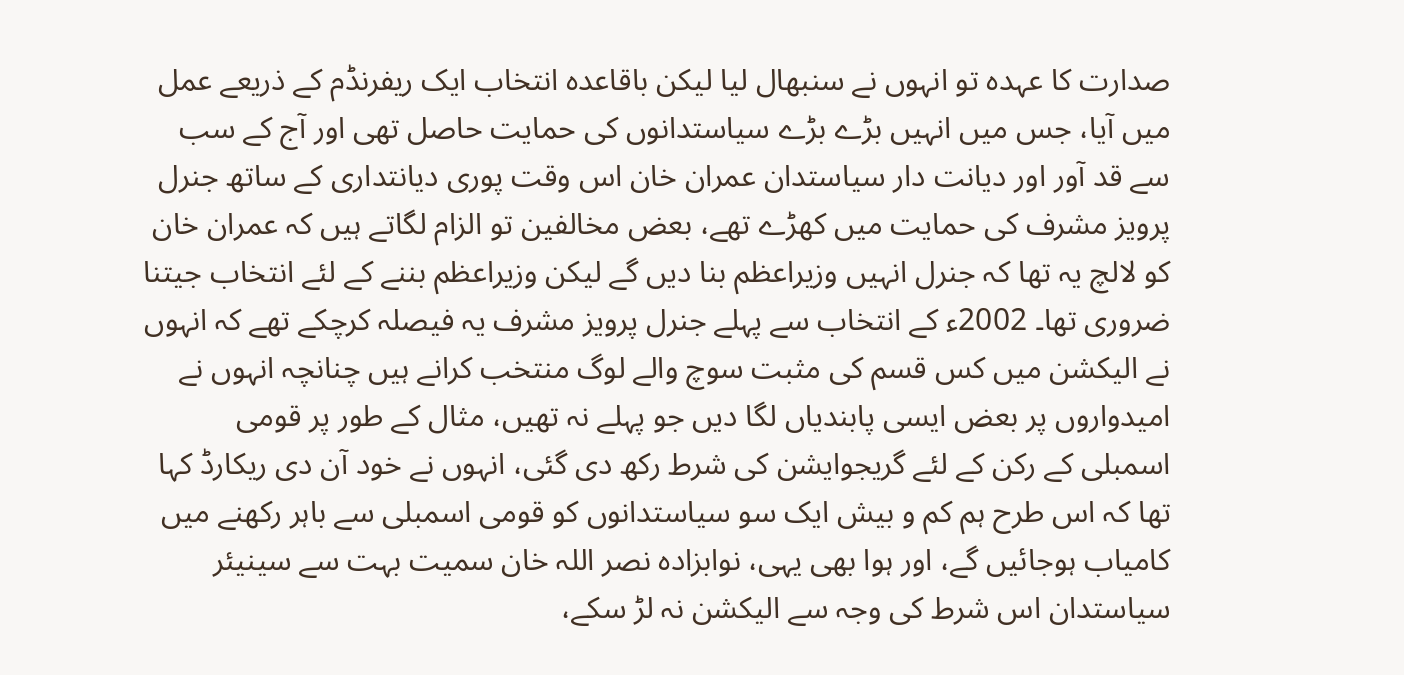صدارت کا عہدہ تو انہوں نے سنبھال لیا لیکن باقاعدہ انتخاب ایک ریفرنڈم کے ذریعے عمل میں آیا، جس میں انہیں بڑے بڑے سیاستدانوں کی حمایت حاصل تھی اور آج کے سب سے قد آور اور دیانت دار سیاستدان عمران خان اس وقت پوری دیانتداری کے ساتھ جنرل پرویز مشرف کی حمایت میں کھڑے تھے، بعض مخالفین تو الزام لگاتے ہیں کہ عمران خان کو لالچ یہ تھا کہ جنرل انہیں وزیراعظم بنا دیں گے لیکن وزیراعظم بننے کے لئے انتخاب جیتنا ضروری تھا۔ 2002ء کے انتخاب سے پہلے جنرل پرویز مشرف یہ فیصلہ کرچکے تھے کہ انہوں نے الیکشن میں کس قسم کی مثبت سوچ والے لوگ منتخب کرانے ہیں چنانچہ انہوں نے امیدواروں پر بعض ایسی پابندیاں لگا دیں جو پہلے نہ تھیں، مثال کے طور پر قومی اسمبلی کے رکن کے لئے گریجوایشن کی شرط رکھ دی گئی، انہوں نے خود آن دی ریکارڈ کہا تھا کہ اس طرح ہم کم و بیش ایک سو سیاستدانوں کو قومی اسمبلی سے باہر رکھنے میں کامیاب ہوجائیں گے، اور ہوا بھی یہی، نوابزادہ نصر اللہ خان سمیت بہت سے سینیئر سیاستدان اس شرط کی وجہ سے الیکشن نہ لڑ سکے،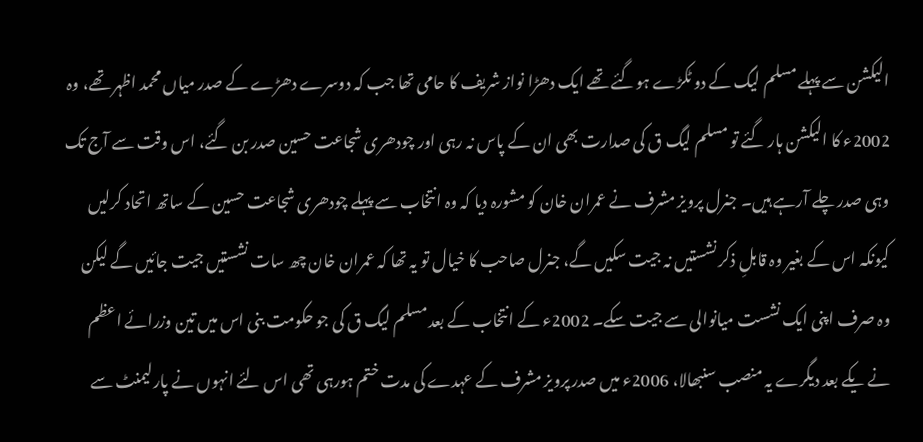الیکشن سے پہلے مسلم لیگ کے دو ٹکڑے ہوگئے تھے ایک دھڑا نواز شریف کا حامی تھا جب کہ دوسرے دھڑے کے صدر میاں محمد اظہر تھے، وہ 2002ء کا الیکشن ہار گئے تو مسلم لیگ ق کی صدارت بھی ان کے پاس نہ رہی اور چودھری شجاعت حسین صدر بن گئے، اس وقت سے آج تک وہی صدر چلے آرہے ہیں۔ جنرل پرویز مشرف نے عمران خان کو مشورہ دیا کہ وہ انتخاب سے پہلے چودھری شجاعت حسین کے ساتھ اتحاد کرلیں کیونکہ اس کے بغیر وہ قابلِ ذکر نشستیں نہ جیت سکیں گے، جنرل صاحب کا خیال تو یہ تھا کہ عمران خان چھ سات نشستیں جیت جائیں گے لیکن وہ صرف اپنی ایک نشست میانوالی سے جیت سکے۔ 2002ء کے انتخاب کے بعد مسلم لیگ ق کی جو حکومت بنی اس میں تین وزرائے اعظم نے یکے بعد دیگرے یہ منصب سنبھالا، 2006ء میں صدر پرویز مشرف کے عہدے کی مدت ختم ہورہی تھی اس لئے انہوں نے پارلیمنٹ سے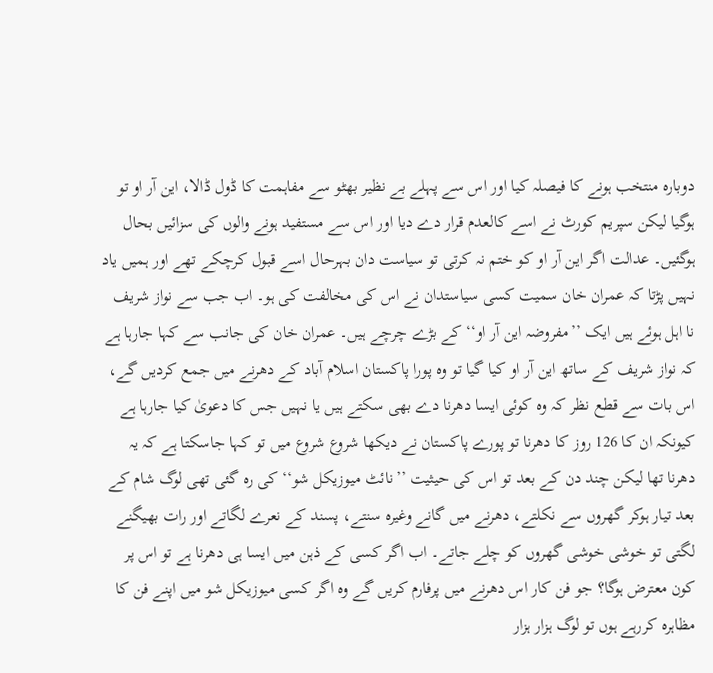دوبارہ منتخب ہونے کا فیصلہ کیا اور اس سے پہلے بے نظیر بھٹو سے مفاہمت کا ڈول ڈالا، این آر او تو ہوگیا لیکن سپریم کورٹ نے اسے کالعدم قرار دے دیا اور اس سے مستفید ہونے والوں کی سزائیں بحال ہوگئیں۔ عدالت اگر این آر او کو ختم نہ کرتی تو سیاست دان بہرحال اسے قبول کرچکے تھے اور ہمیں یاد نہیں پڑتا کہ عمران خان سمیت کسی سیاستدان نے اس کی مخالفت کی ہو۔ اب جب سے نواز شریف نا اہل ہوئے ہیں ایک ’’مفروضہ این آر او‘‘ کے بڑے چرچے ہیں۔ عمران خان کی جانب سے کہا جارہا ہے کہ نواز شریف کے ساتھ این آر او کیا گیا تو وہ پورا پاکستان اسلام آباد کے دھرنے میں جمع کردیں گے، اس بات سے قطع نظر کہ وہ کوئی ایسا دھرنا دے بھی سکتے ہیں یا نہیں جس کا دعویٰ کیا جارہا ہے کیونکہ ان کا 126 روز کا دھرنا تو پورے پاکستان نے دیکھا شروع شروع میں تو کہا جاسکتا ہے کہ یہ دھرنا تھا لیکن چند دن کے بعد تو اس کی حیثیت ’’نائٹ میوزیکل شو‘‘ کی رہ گئی تھی لوگ شام کے بعد تیار ہوکر گھروں سے نکلتے، دھرنے میں گانے وغیرہ سنتے، پسند کے نعرے لگاتے اور رات بھیگنے لگتی تو خوشی خوشی گھروں کو چلے جاتے۔ اب اگر کسی کے ذہن میں ایسا ہی دھرنا ہے تو اس پر کون معترض ہوگا؟ جو فن کار اس دھرنے میں پرفارم کریں گے وہ اگر کسی میوزیکل شو میں اپنے فن کا مظاہرہ کررہے ہوں تو لوگ ہزار ہزار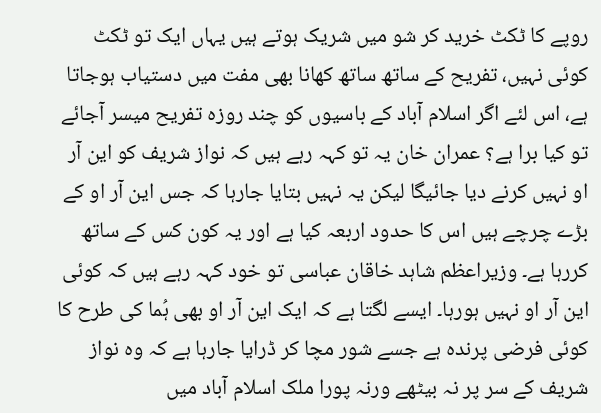روپے کا ٹکٹ خرید کر شو میں شریک ہوتے ہیں یہاں ایک تو ٹکٹ کوئی نہیں، تفریح کے ساتھ ساتھ کھانا بھی مفت میں دستیاب ہوجاتا ہے، اس لئے اگر اسلام آباد کے باسیوں کو چند روزہ تفریح میسر آجائے تو کیا برا ہے؟ عمران خان یہ تو کہہ رہے ہیں کہ نواز شریف کو این آر او نہیں کرنے دیا جائیگا لیکن یہ نہیں بتایا جارہا کہ جس این آر او کے بڑے چرچے ہیں اس کا حدود اربعہ کیا ہے اور یہ کون کس کے ساتھ کررہا ہے۔ وزیراعظم شاہد خاقان عباسی تو خود کہہ رہے ہیں کہ کوئی این آر او نہیں ہورہا۔ ایسے لگتا ہے کہ ایک این آر او بھی ہُما کی طرح کا کوئی فرضی پرندہ ہے جسے شور مچا کر ڈرایا جارہا ہے کہ وہ نواز شریف کے سر پر نہ بیٹھے ورنہ پورا ملک اسلام آباد میں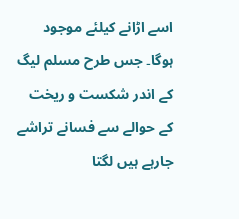اسے اڑانے کیلئے موجود ہوگا۔ جس طرح مسلم لیگ کے اندر شکست و ریخت کے حوالے سے فسانے تراشے جارہے ہیں لگتا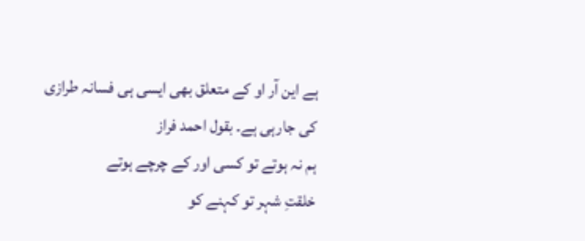ہے این آر او کے متعلق بھی ایسی ہی فسانہ طرازی کی جارہی ہے۔ بقول احمد فراز
ہم نہ ہوتے تو کسی اور کے چرچے ہوتے
خلقتِ شہر تو کہنے کو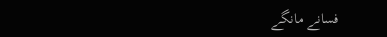فسانے مانگے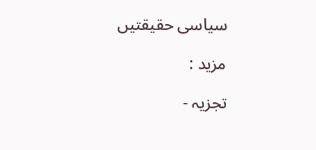سیاسی حقیقتیں

مزید :

تجزیہ -